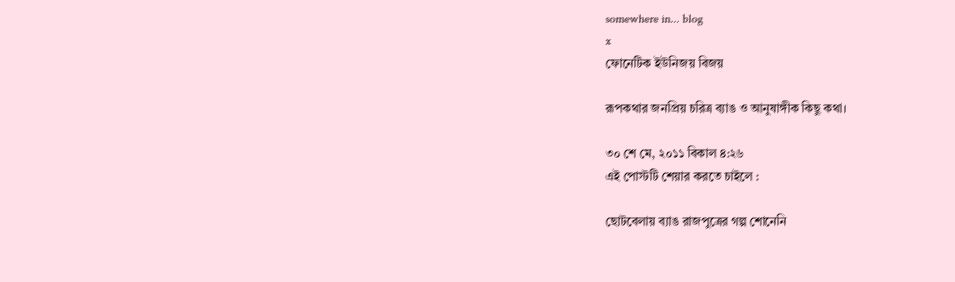somewhere in... blog
x
ফোনেটিক ইউনিজয় বিজয়

রূপকথার জনপ্রিয় চরিত্র ব্যাঙ ও আনুষাঙ্গীক কিছু কথা।

৩০ শে মে, ২০১১ বিকাল ৪:২৬
এই পোস্টটি শেয়ার করতে চাইলে :

ছোটবেলায় ব্যাঙ রাজপুত্রের গল্প শোনেনি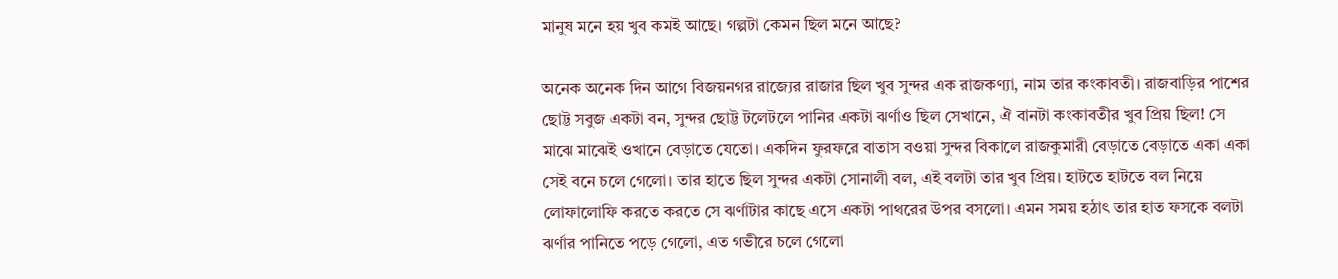মানুষ মনে হয় খুব কমই আছে। গল্পটা কেমন ছিল মনে আছে?

অনেক অনেক দিন আগে বিজয়নগর রাজ্যের রাজার ছিল খুব সুন্দর এক রাজকণ্যা, নাম তার কংকাবতী। রাজবাড়ির পাশের ছোট্ট সবুজ একটা বন, সুন্দর ছোট্ট টলেটলে পানির একটা ঝর্ণাও ছিল সেখানে, ঐ বানটা কংকাবতীর খুব প্রিয় ছিল! সে মাঝে মাঝেই ওখানে বেড়াতে যেতো। একদিন ফুরফরে বাতাস বওয়া সুন্দর বিকালে রাজকুমারী বেড়াতে বেড়াতে একা একা সেই বনে চলে গেলো। তার হাতে ছিল সুন্দর একটা সোনালী বল, এই বলটা তার খুব প্রিয়। হাটতে হাটতে বল নিয়ে লোফালোফি করতে করতে সে ঝর্ণাটার কাছে এসে একটা পাথরের উপর বসলো। এমন সময় হঠাৎ তার হাত ফসকে বলটা ঝর্ণার পানিতে পড়ে গেলো, এত গভীরে চলে গেলো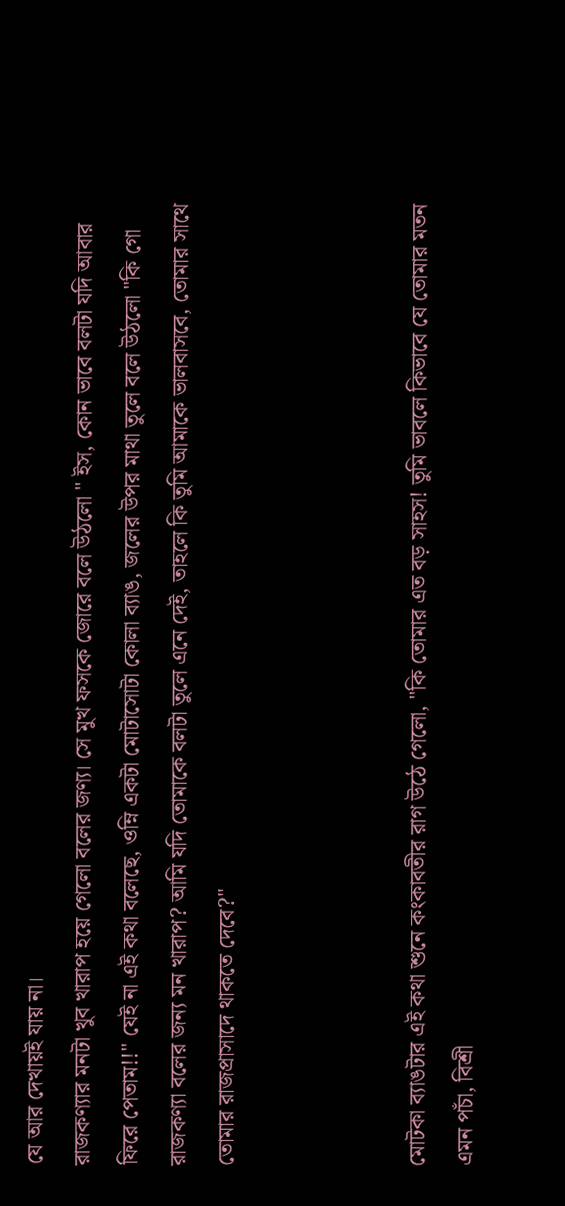যে আর দেখায়ই যায় না।
রাজকণ্যার মনটা খুব খারাপ হয়ে গেলো বলের জণ্য। সে মুখ ফসকে জোরে বলে উঠলো " ইস, কোন ভাবে বলটা যদি আবার ফিরে পেতাম!!" যেই না এই কথা বলেছে, ওম্নি একটা মোটাসোটা কোলা ব্যাঙ, জলের উপর মাথা তুলে বলে উঠলো "কি গো রাজকণ্যা বলের জন্য মন খারাপ? আমি যদি তোমাকে বলটা তুলে এনে দেই, তাহলে কি তুমি আমাকে ভালবাসবে, তোমার সাথে তোমার রাজপ্রাসাদে থাকতে দেবে?"



মোটকা ব্যাঙটার এই কথা শুনে কংকাবতীর রাগ উঠে গেলো, "কি তোমার এত বড় সাহস! তুমি ভাবলে কিভাবে যে তোমার মতন এমন পচাঁ, বিশ্রী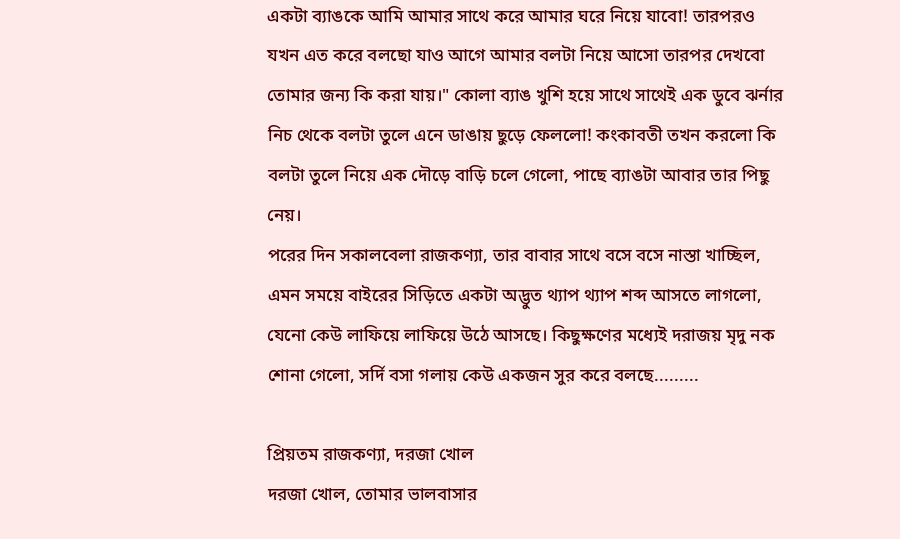একটা ব্যাঙকে আমি আমার সাথে করে আমার ঘরে নিয়ে যাবো! তারপরও যখন এত করে বলছো যাও আগে আমার বলটা নিয়ে আসো তারপর দেখবো তোমার জন্য কি করা যায়।" কোলা ব্যাঙ খুশি হয়ে সাথে সাথেই এক ডুবে ঝর্নার নিচ থেকে বলটা তুলে এনে ডাঙায় ছুড়ে ফেললো! কংকাবতী তখন করলো কি বলটা তুলে নিয়ে এক দৌড়ে বাড়ি চলে গেলো, পাছে ব্যাঙটা আবার তার পিছু নেয়।
পরের দিন সকালবেলা রাজকণ্যা, তার বাবার সাথে বসে বসে নাস্তা খাচ্ছিল, এমন সময়ে বাইরের সিড়িতে একটা অদ্ভুত থ্যাপ থ্যাপ শব্দ আসতে লাগলো, যেনো কেউ লাফিয়ে লাফিয়ে উঠে আসছে। কিছুক্ষণের মধ্যেই দরাজয় মৃদু নক শোনা গেলো, সর্দি বসা গলায় কেউ একজন সুর করে বলছে.........

প্রিয়তম রাজকণ্যা, দরজা খোল
দরজা খোল, তোমার ভালবাসার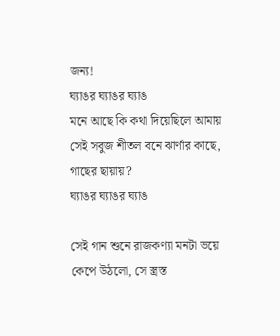জন্য!
ঘ্যাঙর ঘ্যাঙর ঘ্যাঙ
মনে আছে কি কথা দিয়েছিলে আমায়
সেই সবুজ শীতল বনে ঝার্ণার কাছে, গাছের ছায়ায়?
ঘ্যাঙর ঘ্যাঙর ঘ্যাঙ

সেই গান শুনে রাজকণ্যা মনটা ভয়ে কেপে উঠলো, সে স্ত্রস্ত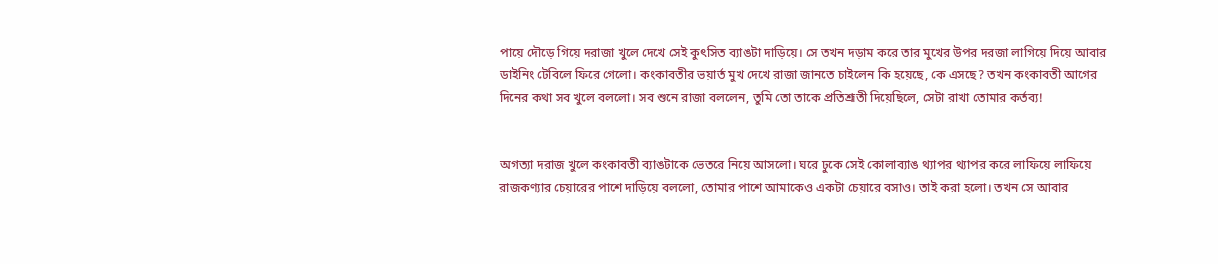পায়ে দৌড়ে গিয়ে দরাজা খুলে দেখে সেই কুৎসিত ব্যাঙটা দাড়িয়ে। সে তখন দড়াম করে তার মুখের উপর দরজা লাগিয়ে দিয়ে আবার ডাইনিং টেবিলে ফিরে গেলো। কংকাবতীর ভয়ার্ত মুখ দেখে রাজা জানতে চাইলেন কি হয়েছে, কে এসছে? তখন কংকাবতী আগের দিনের কথা সব খুলে বললো। সব শুনে রাজা বললেন, তুমি তো তাকে প্রতিশ্রূতী দিয়েছিলে, সেটা রাখা তোমার কর্তব্য!


অগত্যা দরাজ খুলে কংকাবতী ব্যাঙটাকে ভেতরে নিয়ে আসলো। ঘরে ঢুকে সেই কোলাব্যাঙ থ্যাপর থ্যাপর করে লাফিয়ে লাফিয়ে রাজকণ্যার চেয়ারের পাশে দাড়িয়ে বললো, তোমার পাশে আমাকেও একটা চেয়ারে বসাও। তাই করা হলো। তখন সে আবার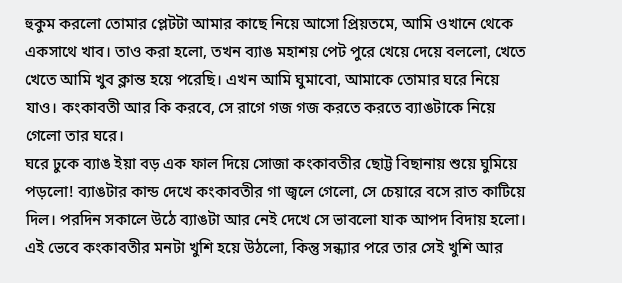হুকুম করলো তোমার প্লেটটা আমার কাছে নিয়ে আসো প্রিয়তমে, আমি ওখানে থেকে একসাথে খাব। তাও করা হলো, তখন ব্যাঙ মহাশয় পেট পুরে খেয়ে দেয়ে বললো, খেতে খেতে আমি খুব ক্লান্ত হয়ে পরেছি। এখন আমি ঘুমাবো, আমাকে তোমার ঘরে নিয়ে যাও। কংকাবতী আর কি করবে, সে রাগে গজ গজ করতে করতে ব্যাঙটাকে নিয়ে গেলো তার ঘরে।
ঘরে ঢুকে ব্যাঙ ইয়া বড় এক ফাল দিয়ে সোজা কংকাবতীর ছোট্ট বিছানায় শুয়ে ঘুমিয়ে পড়লো! ব্যাঙটার কান্ড দেখে কংকাবতীর গা জ্বলে গেলো, সে চেয়ারে বসে রাত কাটিয়ে দিল। পরদিন সকালে উঠে ব্যাঙটা আর নেই দেখে সে ভাবলো যাক আপদ বিদায় হলো। এই ভেবে কংকাবতীর মনটা খুশি হয়ে উঠলো, কিন্তু সন্ধ্যার পরে তার সেই খুশি আর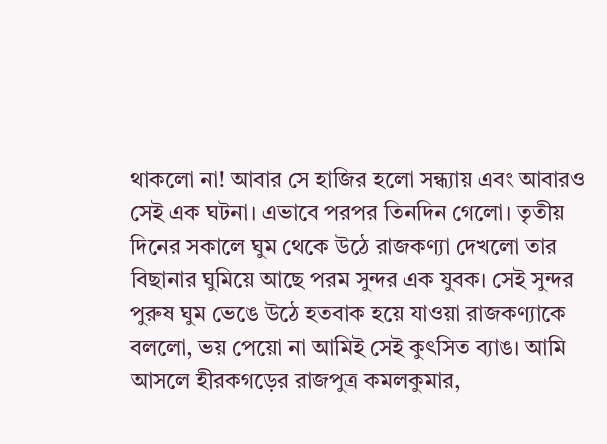থাকলো না! আবার সে হাজির হলো সন্ধ্যায় এবং আবারও সেই এক ঘটনা। এভাবে পরপর তিনদিন গেলো। তৃতীয় দিনের সকালে ঘুম থেকে উঠে রাজকণ্যা দেখলো তার বিছানার ঘুমিয়ে আছে পরম সুন্দর এক যুবক। সেই সুন্দর পুরুষ ঘুম ভেঙে উঠে হতবাক হয়ে যাওয়া রাজকণ্যাকে বললো, ভয় পেয়ো না আমিই সেই কুৎসিত ব্যাঙ। আমি আসলে হীরকগড়ের রাজপুত্র কমলকুমার,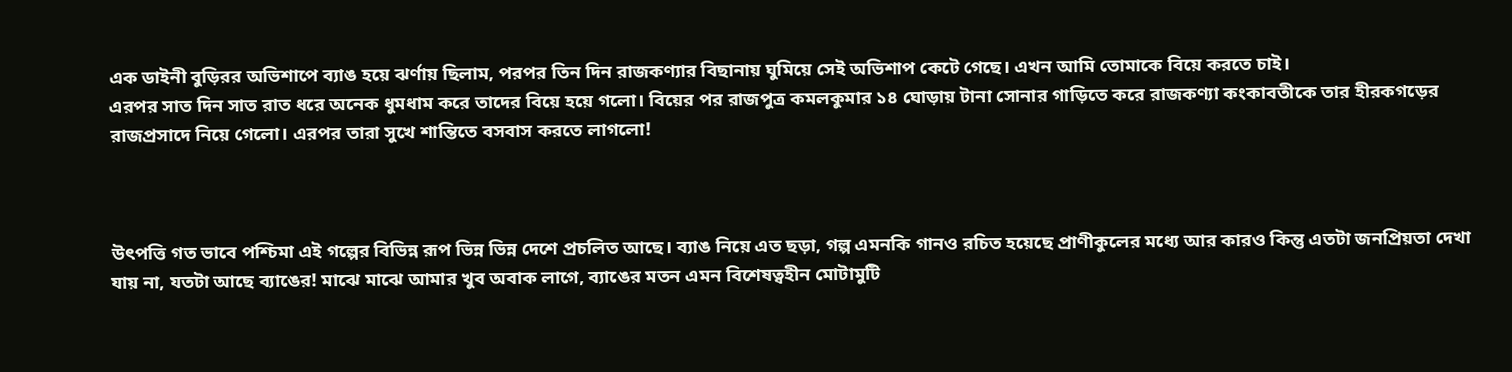এক ডাইনী বুড়িরর অভিশাপে ব্যাঙ হয়ে ঝর্ণায় ছিলাম, পরপর তিন দিন রাজকণ্যার বিছানায় ঘুমিয়ে সেই অভিশাপ কেটে গেছে। এখন আমি তোমাকে বিয়ে করতে চাই।
এরপর সাত দিন সাত রাত ধরে অনেক ধুমধাম করে তাদের বিয়ে হয়ে গলো। বিয়ের পর রাজপুত্র কমলকুমার ১৪ ঘোড়ায় টানা সোনার গাড়িতে করে রাজকণ্যা কংকাবতীকে তার হীরকগড়ের রাজপ্রসাদে নিয়ে গেলো। এরপর তারা সুখে শান্তিতে বসবাস করতে লাগলো!



উৎপত্তি গত ভাবে পশ্চিমা এই গল্পের বিভিন্ন রূপ ভিন্ন ভিন্ন দেশে প্রচলিত আছে। ব্যাঙ নিয়ে এত ছড়া, গল্প এমনকি গানও রচিত হয়েছে প্রাণীকুলের মধ্যে আর কারও কিন্তু এতটা জনপ্রিয়তা দেখা যায় না, যতটা আছে ব্যাঙের! মাঝে মাঝে আমার খুব অবাক লাগে, ব্যাঙের মতন এমন বিশেষত্বহীন মোটামুটি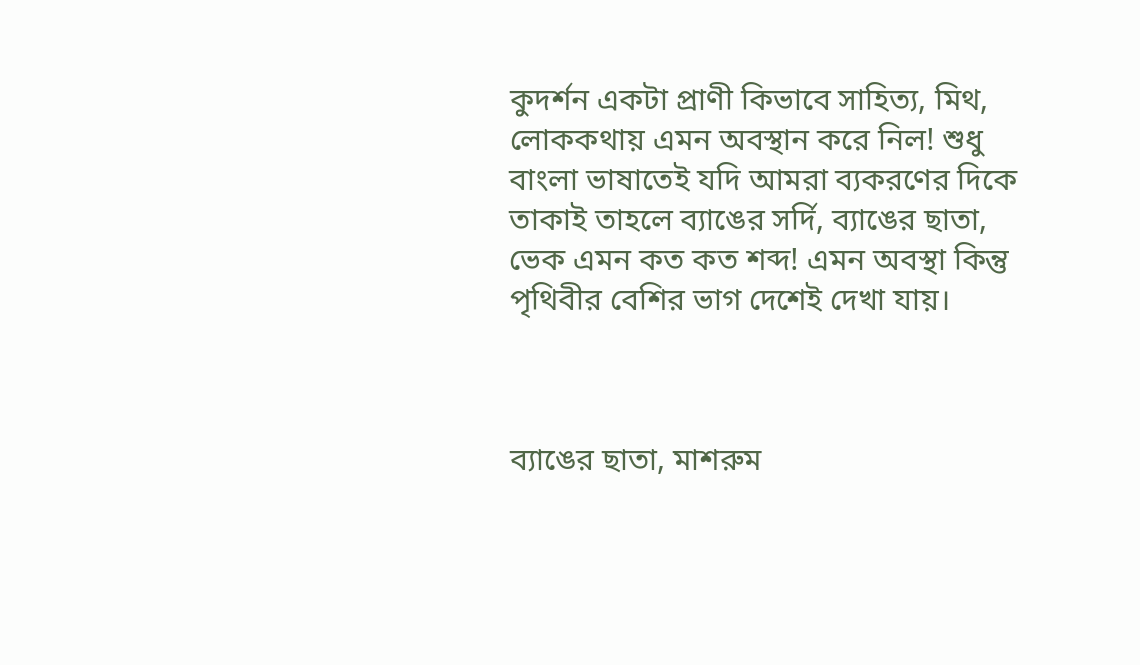কুদর্শন একটা প্রাণী কিভাবে সাহিত্য, মিথ, লোককথায় এমন অবস্থান করে নিল! শুধু বাংলা ভাষাতেই যদি আমরা ব্যকরণের দিকে তাকাই তাহলে ব্যাঙের সর্দি, ব্যাঙের ছাতা, ভেক এমন কত কত শব্দ! এমন অবস্থা কিন্তু পৃথিবীর বেশির ভাগ দেশেই দেখা যায়।



ব্যাঙের ছাতা, মাশরুম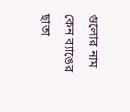গুলোর নাম কেন ব্যাঙের ছাতা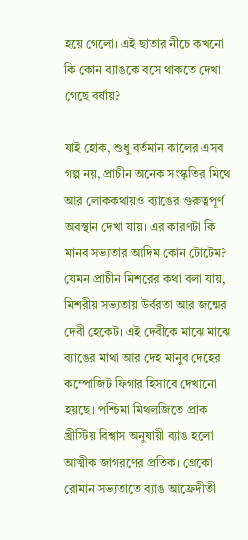হয়ে গেলো। এই ছাতার নীচে কখনো কি কোন ব্যাঙকে বসে থাকতে দেখা গেছে বর্ষায়?

যাই হোক, শুধু বর্তমান কালের এসব গল্প নয়, প্রাচীন অনেক সংস্কৃতির মিথে আর লোককথায়ও ব্যাঙের গুরুত্বপূর্ণ অবস্থান দেখা যায়। এর কারণটা কি মানব সভ্যতার আদিম কোন টোটেম? যেমন প্রাচীন মিশরের কথা বলা যায়, মিশরীয় সভ্যতায় উর্বরতা আর জন্মের দেবী হেকেট। এই দেবীকে মাঝে মাঝে ব্যাঙের মাথা আর দেহ মানুব দেহের কম্পোজিট ফিগার হিসাবে দেখানো হয়ছে। পশ্চিমা মিথলজিতে প্রাক খ্রীস্টিয় বিশ্বাস অনুযায়ী ব্যাঙ হলো আত্মীক জাগরণের প্রতিক। গ্রেকো রোমান সভ্যতাতে ব্যাঙ আফ্রেদীতী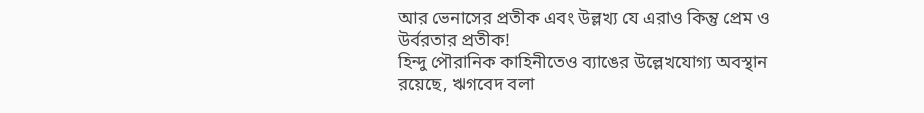আর ভেনাসের প্রতীক এবং উল্লখ্য যে এরাও কিন্তু প্রেম ও উর্বরতার প্রতীক!
হিন্দু পৌরানিক কাহিনীতেও ব্যাঙের উল্লেখযোগ্য অবস্থান রয়েছে, ঋগবেদ বলা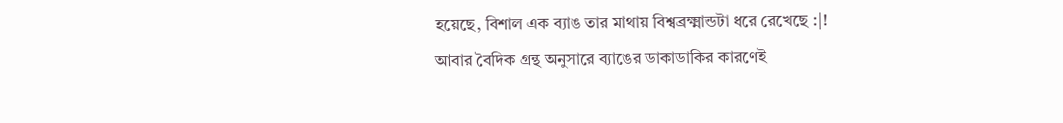হয়েছে, বিশাল এক ব্যাঙ তার মাথায় বিশ্বব্রক্ষ্মান্ডটা ধরে রেখেছে :|! আবার বৈদিক গ্রন্থ অনুসারে ব্যাঙের ডাকাডাকির কারণেই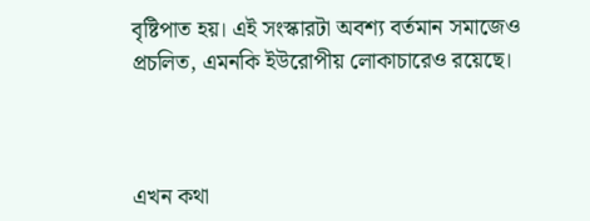বৃষ্টিপাত হয়। এই সংস্কারটা অবশ্য বর্তমান সমাজেও প্রচলিত, এমনকি ইউরোপীয় লোকাচারেও রয়েছে।



এখন কথা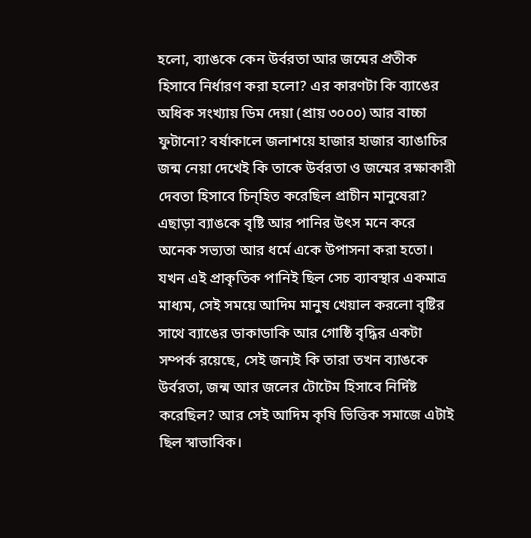হলো, ব্যাঙকে কেন উর্বরতা আর জন্মের প্রতীক হিসাবে নির্ধারণ করা হলো? এর কারণটা কি ব্যাঙের অধিক সংখ্যায় ডিম দেয়া (প্রায় ৩০০০) আর বাচ্চা ফুটানো? বর্ষাকালে জলাশয়ে হাজার হাজার ব্যাঙাচির জন্ম নেয়া দেখেই কি তাকে উর্বরতা ও জন্মের রক্ষাকারী দেবতা হিসাবে চিন্হিত করেছিল প্রাচীন মানুষেরা?
এছাড়া ব্যাঙকে বৃষ্টি আর পানির উৎস মনে করে অনেক সভ্যতা আর ধর্মে একে উপাসনা করা হতো। যখন এই প্রাকৃতিক পানিই ছিল সেচ ব্যাবস্থার একমাত্র মাধ্যম, সেই সময়ে আদিম মানুষ খেয়াল করলো বৃষ্টির সাথে ব্যাঙের ডাকাডাকি আর গোষ্ঠি বৃদ্ধির একটা সম্পর্ক রয়েছে, সেই জন্যই কি তারা তখন ব্যাঙকে উর্বরতা, জন্ম আর জলের টোটেম হিসাবে নির্দিষ্ট করেছিল? আর সেই আদিম কৃষি ভিত্তিক সমাজে এটাই ছিল স্বাভাবিক।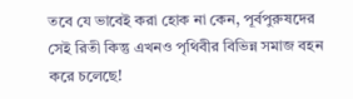তবে যে ভাবেই করা হোক না কেন, পূর্বপুরুষদের সেই রিতী কিন্তু এখনও পৃথিবীর বিভিন্ন সমাজ বহন করে চলেছে!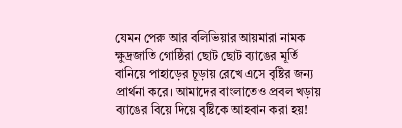যেমন পেরু আর বলিভিয়ার আয়মারা নামক ক্ষুদ্রজাতি গোষ্ঠিরা ছোট ছোট ব্যাঙের মূর্তি বানিয়ে পাহাড়ের চূড়ায় রেখে এসে বৃষ্টির জন্য প্রার্থনা করে। আমাদের বাংলাতেও প্রবল খড়ায় ব্যাঙের বিয়ে দিয়ে বৃষ্টিকে আহবান করা হয়!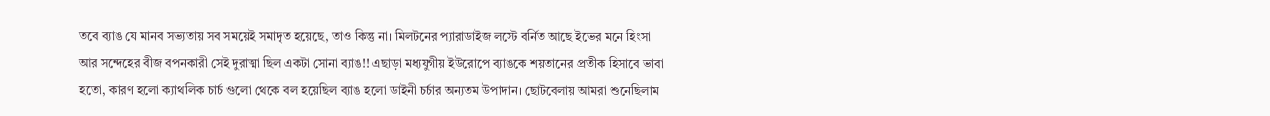তবে ব্যাঙ যে মানব সভ্যতায় সব সময়েই সমাদৃত হয়েছে, তাও কিন্তু না। মিলটনের প্যারাডাইজ লস্টে বর্নিত আছে ইভের মনে হিংসা আর সন্দেহের বীজ বপনকারী সেই দুরাত্মা ছিল একটা সোনা ব্যাঙ!! এছাড়া মধ্যযুগীয় ইউরোপে ব্যাঙকে শয়তানের প্রতীক হিসাবে ভাবা হতো, কারণ হলো ক্যাথলিক চার্চ গুলো থেকে বল হয়েছিল ব্যাঙ হলো ডাইনী চর্চার অন্যতম উপাদান। ছোটবেলায় আমরা শুনেছিলাম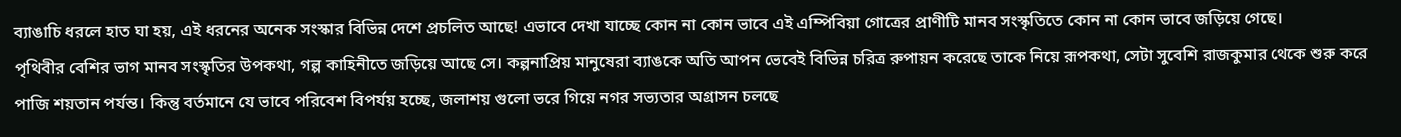ব্যাঙাচি ধরলে হাত ঘা হয়, এই ধরনের অনেক সংস্কার বিভিন্ন দেশে প্রচলিত আছে! এভাবে দেখা যাচ্ছে কোন না কোন ভাবে এই এম্পিবিয়া গোত্রের প্রাণীটি মানব সংস্কৃতিতে কোন না কোন ভাবে জড়িয়ে গেছে।
পৃথিবীর বেশির ভাগ মানব সংস্কৃতির উপকথা, গল্প কাহিনীতে জড়িয়ে আছে সে। কল্পনাপ্রিয় মানুষেরা ব্যাঙকে অতি আপন ভেবেই বিভিন্ন চরিত্র রুপায়ন করেছে তাকে নিয়ে রূপকথা, সেটা সুবেশি রাজকুমার থেকে শুরু করে পাজি শয়তান পর্যন্ত। কিন্তু বর্তমানে যে ভাবে পরিবেশ বিপর্যয় হচ্ছে, জলাশয় গুলো ভরে গিয়ে নগর সভ্যতার অগ্রাসন চলছে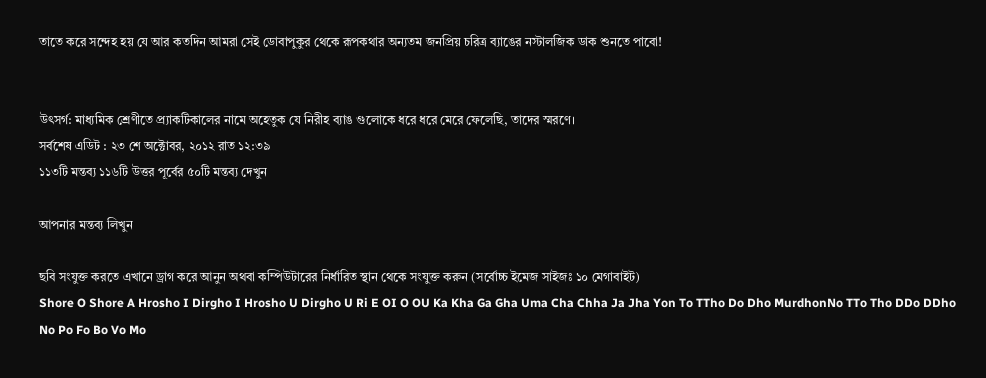তাতে করে সন্দেহ হয় যে আর কতদিন আমরা সেই ডোবাপুকুর থেকে রূপকথার অন্যতম জনপ্রিয় চরিত্র ব্যাঙের নস্টালজিক ডাক শুনতে পাবো!


উৎসর্গ: মাধ্যমিক শ্রেণীতে প্র্যাকটিকালের নামে অহেতুক যে নিরীহ ব্যাঙ গুলোকে ধরে ধরে মেরে ফেলেছি, তাদের স্মরণে।
সর্বশেষ এডিট : ২৩ শে অক্টোবর, ২০১২ রাত ১২:৩৯
১১৩টি মন্তব্য ১১৬টি উত্তর পূর্বের ৫০টি মন্তব্য দেখুন

আপনার মন্তব্য লিখুন

ছবি সংযুক্ত করতে এখানে ড্রাগ করে আনুন অথবা কম্পিউটারের নির্ধারিত স্থান থেকে সংযুক্ত করুন (সর্বোচ্চ ইমেজ সাইজঃ ১০ মেগাবাইট)
Shore O Shore A Hrosho I Dirgho I Hrosho U Dirgho U Ri E OI O OU Ka Kha Ga Gha Uma Cha Chha Ja Jha Yon To TTho Do Dho MurdhonNo TTo Tho DDo DDho No Po Fo Bo Vo Mo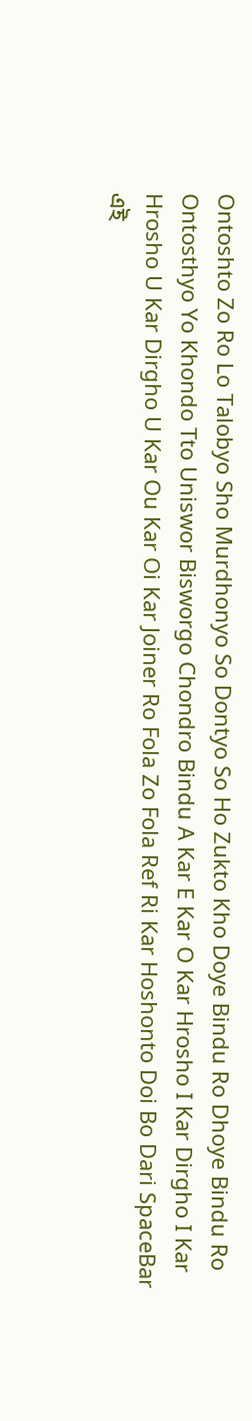Ontoshto Zo Ro Lo Talobyo Sho Murdhonyo So Dontyo So Ho Zukto Kho Doye Bindu Ro Dhoye Bindu Ro Ontosthyo Yo Khondo Tto Uniswor Bisworgo Chondro Bindu A Kar E Kar O Kar Hrosho I Kar Dirgho I Kar Hrosho U Kar Dirgho U Kar Ou Kar Oi Kar Joiner Ro Fola Zo Fola Ref Ri Kar Hoshonto Doi Bo Dari SpaceBar
এই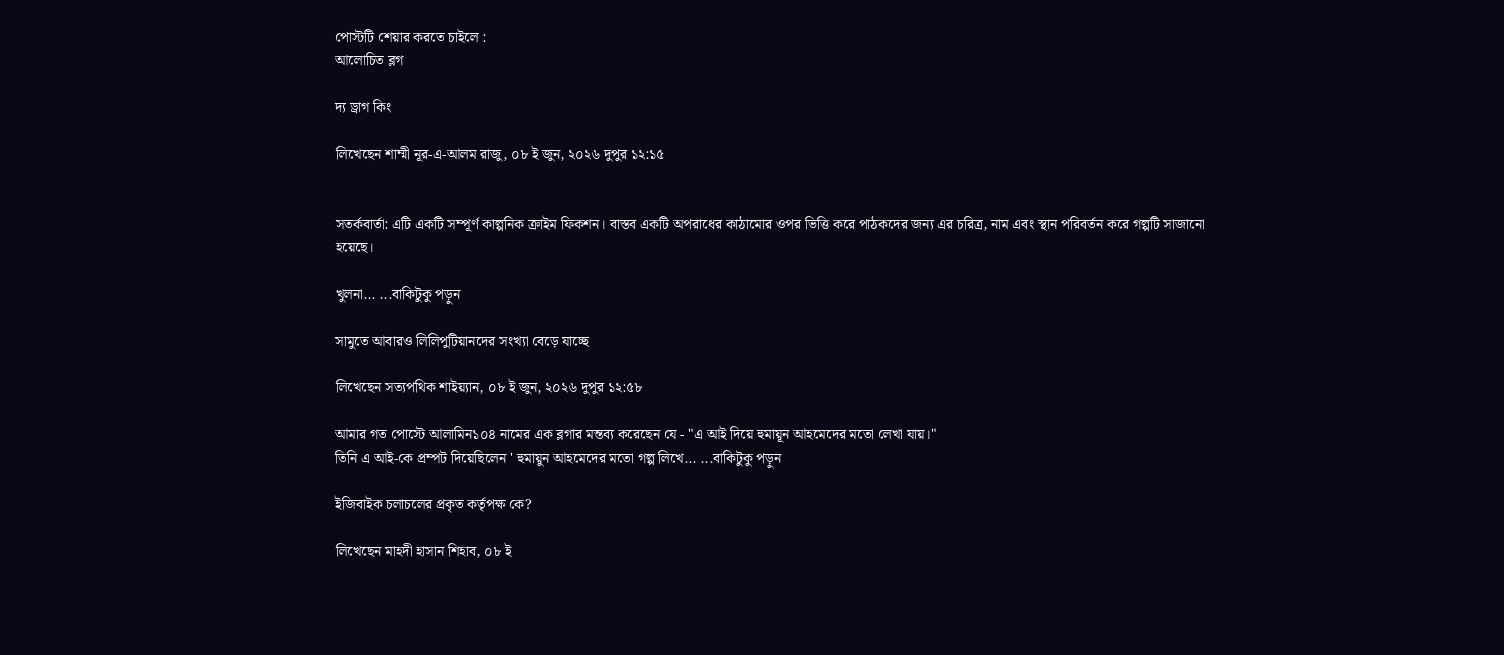পোস্টটি শেয়ার করতে চাইলে :
আলোচিত ব্লগ

দ্য ড্রাগ কিং

লিখেছেন শাম্মী নূর-এ-আলম রাজু, ০৮ ই জুন, ২০২৬ দুপুর ১২:১৫


সতর্কবার্তা: এটি একটি সম্পূর্ণ কাল্পনিক ক্রাইম ফিকশন। বাস্তব একটি অপরাধের কাঠামোর ওপর ভিত্তি করে পাঠকদের জন্য এর চরিত্র, নাম এবং স্থান পরিবর্তন করে গল্পটি সাজানো হয়েছে।

খুলনা... ...বাকিটুকু পড়ুন

সামুতে আবারও লিলিপুটিয়ানদের সংখ্যা বেড়ে যাচ্ছে

লিখেছেন সত্যপথিক শাইয়্যান, ০৮ ই জুন, ২০২৬ দুপুর ১২:৫৮

আমার গত পোস্টে আলামিন১০৪ নামের এক ব্লগার মন্তব্য করেছেন যে - "এ আই দিয়ে হুমায়ূন আহমেদের মতো লেখা যায়।"
তিনি এ আই-কে প্রম্পট দিয়েছিলেন ' হুমায়ুন আহমেদের মতো গল্প লিখে... ...বাকিটুকু পড়ুন

ইজিবাইক চলাচলের প্রকৃত কর্তৃপক্ষ কে?

লিখেছেন মাহদী হাসান শিহাব, ০৮ ই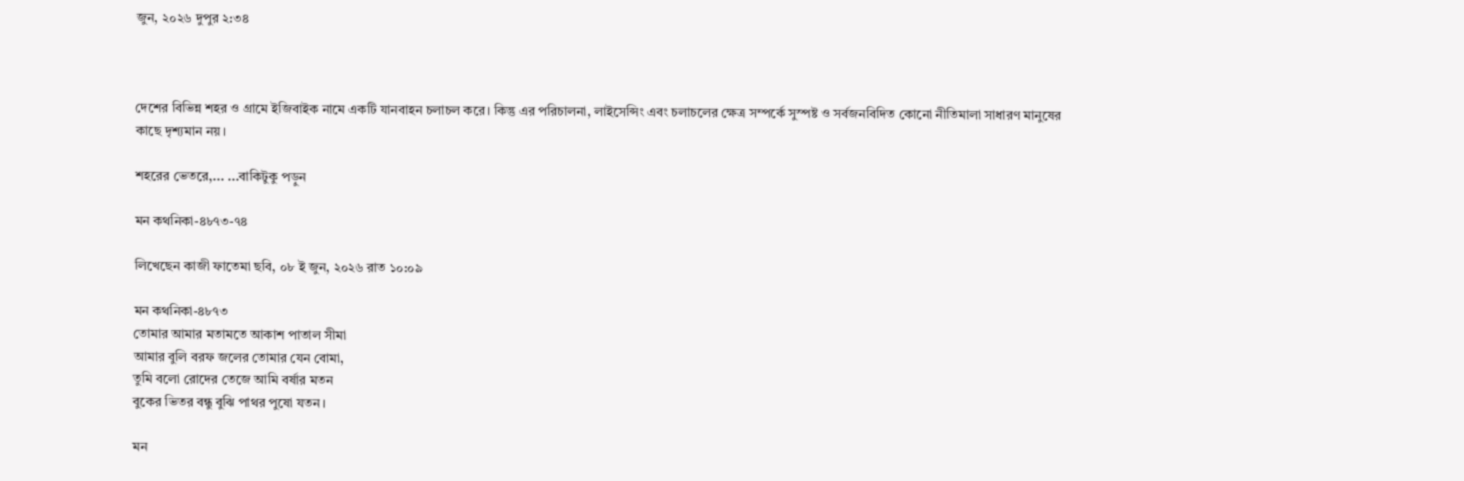জুন, ২০২৬ দুপুর ২:৩৪



দেশের বিভিন্ন শহর ও গ্রামে ইজিবাইক নামে একটি যানবাহন চলাচল করে। কিন্তু এর পরিচালনা, লাইসেন্সিং এবং চলাচলের ক্ষেত্র সম্পর্কে সুস্পষ্ট ও সর্বজনবিদিত কোনো নীতিমালা সাধারণ মানুষের কাছে দৃশ্যমান নয়।

শহরের ভেতরে,... ...বাকিটুকু পড়ুন

মন কথনিকা-৪৮৭৩-৭৪

লিখেছেন কাজী ফাতেমা ছবি, ০৮ ই জুন, ২০২৬ রাত ১০:০৯

মন কথনিকা-৪৮৭৩
তোমার আমার মতামতে আকাশ পাতাল সীমা
আমার বুলি বরফ জলের তোমার যেন বোমা,
তুমি বলো রোদের তেজে আমি বর্ষার মতন
বুকের ভিতর বন্ধু বুঝি পাথর পুষো যতন।

মন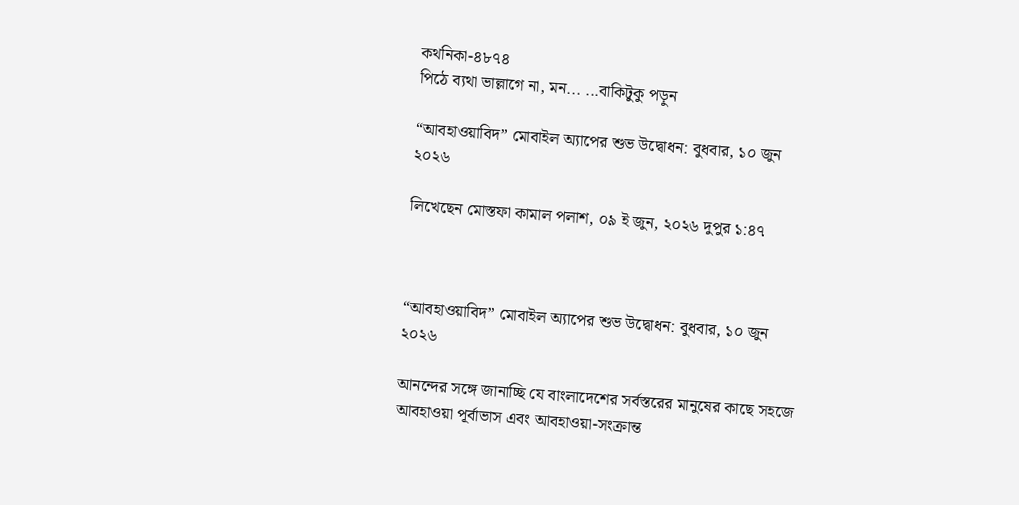কথনিকা-৪৮৭৪
পিঠে ব্যথা ভাল্লাগে না, মন... ...বাকিটুকু পড়ুন

“আবহাওয়াবিদ” মোবাইল অ্যাপের শুভ উদ্বোধন: বুধবার, ১০ জুন ২০২৬

লিখেছেন মোস্তফা কামাল পলাশ, ০৯ ই জুন, ২০২৬ দুপুর ১:৪৭



“আবহাওয়াবিদ” মোবাইল অ্যাপের শুভ উদ্বোধন: বুধবার, ১০ জুন ২০২৬

আনন্দের সঙ্গে জানাচ্ছি যে বাংলাদেশের সর্বস্তরের মানুষের কাছে সহজে আবহাওয়া পূর্বাভাস এবং আবহাওয়া-সংক্রান্ত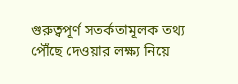গুরুত্বপূর্ণ সতর্কতামূলক তথ্য পৌঁছে দেওয়ার লক্ষ্য নিয়ে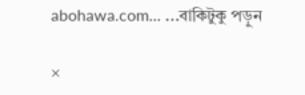abohawa.com... ...বাকিটুকু পড়ুন

×